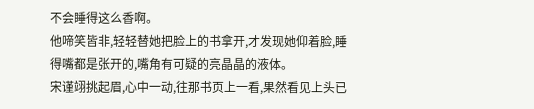不会睡得这么香啊。
他啼笑皆非,轻轻替她把脸上的书拿开,才发现她仰着脸,睡得嘴都是张开的,嘴角有可疑的亮晶晶的液体。
宋谨翊挑起眉,心中一动,往那书页上一看,果然看见上头已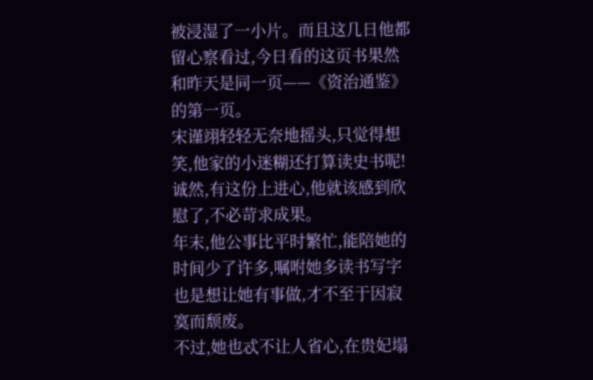被浸湿了一小片。而且这几日他都留心察看过,今日看的这页书果然和昨天是同一页——《资治通鉴》的第一页。
宋谨翊轻轻无奈地摇头,只觉得想笑,他家的小迷糊还打算读史书呢!诚然,有这份上进心,他就该感到欣慰了,不必苛求成果。
年末,他公事比平时繁忙,能陪她的时间少了许多,嘱咐她多读书写字也是想让她有事做,才不至于因寂寞而颓废。
不过,她也忒不让人省心,在贵妃塌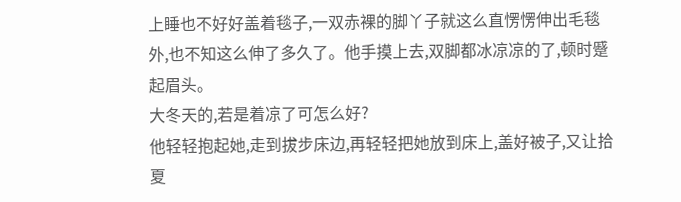上睡也不好好盖着毯子,一双赤裸的脚丫子就这么直愣愣伸出毛毯外,也不知这么伸了多久了。他手摸上去,双脚都冰凉凉的了,顿时蹙起眉头。
大冬天的,若是着凉了可怎么好?
他轻轻抱起她,走到拔步床边,再轻轻把她放到床上,盖好被子,又让拾夏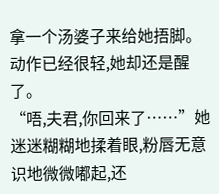拿一个汤婆子来给她捂脚。
动作已经很轻,她却还是醒了。
“唔,夫君,你回来了……”她迷迷糊糊地揉着眼,粉唇无意识地微微嘟起,还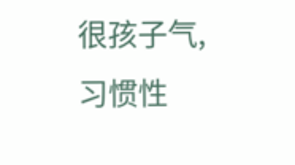很孩子气,习惯性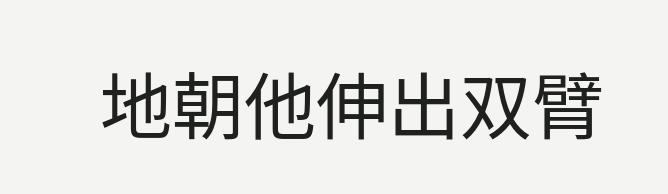地朝他伸出双臂